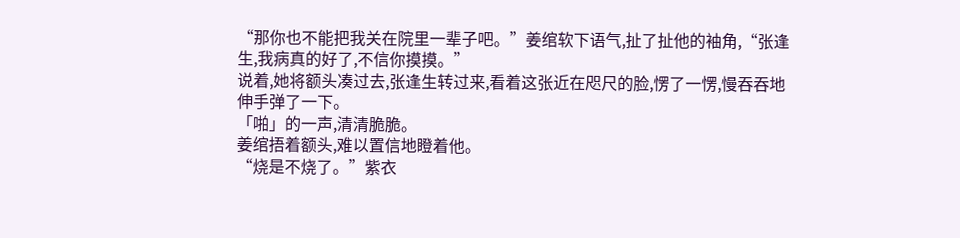“那你也不能把我关在院里一辈子吧。”姜绾软下语气,扯了扯他的袖角,“张逢生,我病真的好了,不信你摸摸。”
说着,她将额头凑过去,张逢生转过来,看着这张近在咫尺的脸,愣了一愣,慢吞吞地伸手弹了一下。
「啪」的一声,清清脆脆。
姜绾捂着额头,难以置信地瞪着他。
“烧是不烧了。”紫衣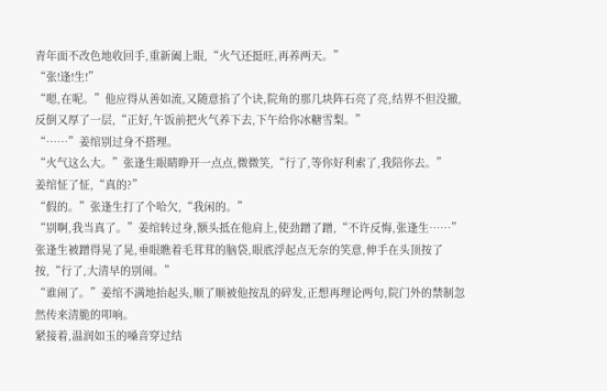青年面不改色地收回手,重新阖上眼,“火气还挺旺,再养两天。”
“张!逢!生!”
“嗯,在呢。”他应得从善如流,又随意掐了个诀,院角的那几块阵石亮了亮,结界不但没撤,反倒又厚了一层,“正好,午饭前把火气养下去,下午给你冰糖雪梨。”
“……”姜绾别过身不搭理。
“火气这么大。”张逢生眼睛睁开一点点,微微笑,“行了,等你好利索了,我陪你去。”
姜绾怔了怔,“真的?”
“假的。”张逢生打了个哈欠,“我闲的。”
“别啊,我当真了。”姜绾转过身,额头抵在他肩上,使劲蹭了蹭,“不许反悔,张逢生……”
张逢生被蹭得晃了晃,垂眼瞧着毛茸茸的脑袋,眼底浮起点无奈的笑意,伸手在头顶按了按,“行了,大清早的别闹。”
“谁闹了。”姜绾不满地抬起头,顺了顺被他按乱的碎发,正想再理论两句,院门外的禁制忽然传来清脆的叩响。
紧接着,温润如玉的嗓音穿过结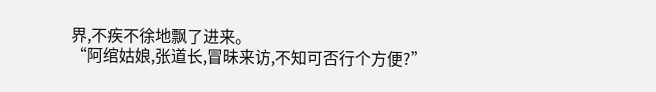界,不疾不徐地飘了进来。
“阿绾姑娘,张道长,冒昧来访,不知可否行个方便?”